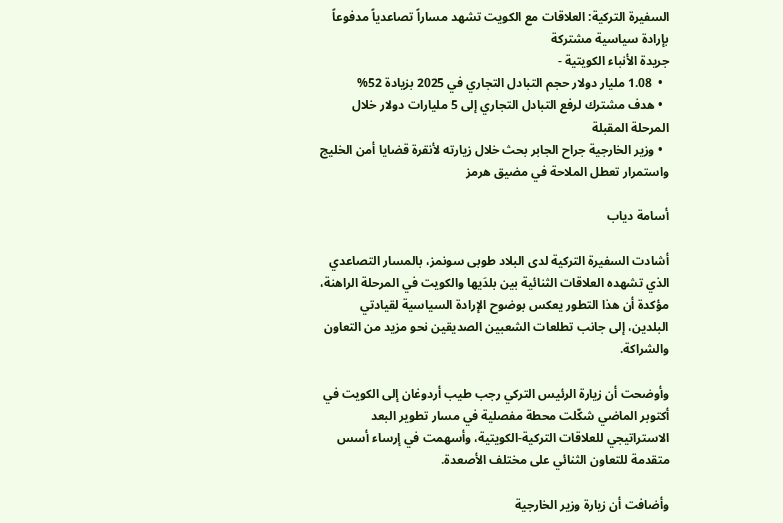السفيرة التركية: العلاقات مع الكويت تشهد مساراً تصاعدياً مدفوعاً بإرادة سياسية مشتركة
جريدة الأنباء الكويتية -
  •  1.08 مليار دولار حجم التبادل التجاري في 2025 بزيادة 52%
  • هدف مشترك لرفع التبادل التجاري إلى 5 مليارات دولار خلال المرحلة المقبلة
  • وزير الخارجية جراح الجابر بحث خلال زيارته لأنقرة قضايا أمن الخليج واستمرار تعطل الملاحة في مضيق هرمز

أسامة دياب

أشادت السفيرة التركية لدى البلاد طوبى سونمز، بالمسار التصاعدي الذي تشهده العلاقات الثنائية بين بلدَيها والكويت في المرحلة الراهنة، مؤكدة أن هذا التطور يعكس بوضوح الإرادة السياسية لقيادتي البلدين، إلى جانب تطلعات الشعبين الصديقين نحو مزيد من التعاون والشراكة.

وأوضحت أن زيارة الرئيس التركي رجب طيب أردوغان إلى الكويت في أكتوبر الماضي شكّلت محطة مفصلية في مسار تطوير البعد الاستراتيجي للعلاقات التركية-الكويتية، وأسهمت في إرساء أسس متقدمة للتعاون الثنائي على مختلف الأصعدة.

وأضافت أن زيارة وزير الخارجية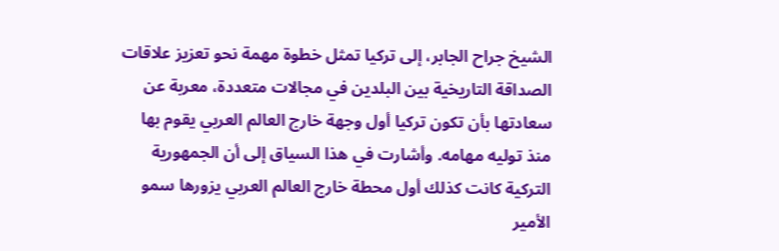الشيخ جراح الجابر، إلى تركيا تمثل خطوة مهمة نحو تعزيز علاقات الصداقة التاريخية بين البلدين في مجالات متعددة، معربة عن سعادتها بأن تكون تركيا أول وجهة خارج العالم العربي يقوم بها منذ توليه مهامه. وأشارت في هذا السياق إلى أن الجمهورية التركية كانت كذلك أول محطة خارج العالم العربي يزورها سمو الأمير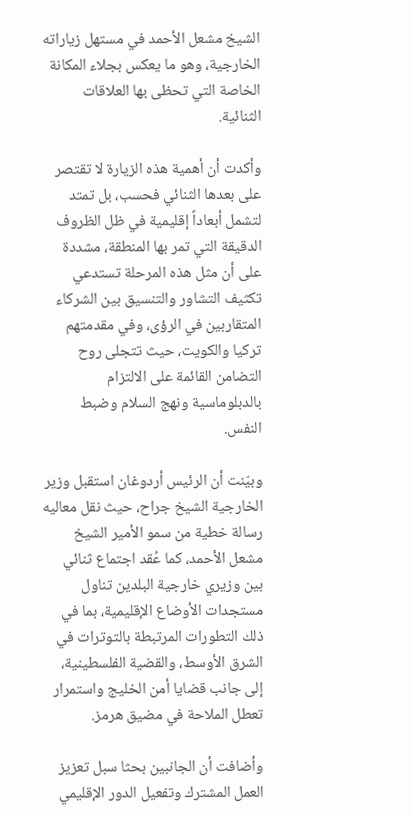الشيخ مشعل الأحمد في مستهل زياراته الخارجية، وهو ما يعكس بجلاء المكانة الخاصة التي تحظى بها العلاقات الثنائية.

وأكدت أن أهمية هذه الزيارة لا تقتصر على بعدها الثنائي فحسب، بل تمتد لتشمل أبعاداً إقليمية في ظل الظروف الدقيقة التي تمر بها المنطقة، مشددة على أن مثل هذه المرحلة تستدعي تكثيف التشاور والتنسيق بين الشركاء المتقاربين في الرؤى، وفي مقدمتهم تركيا والكويت، حيث تتجلى روح التضامن القائمة على الالتزام بالدبلوماسية ونهج السلام وضبط النفس.

وبيّنت أن الرئيس أردوغان استقبل وزير الخارجية الشيخ جراح، حيث نقل معاليه رسالة خطية من سمو الأمير الشيخ مشعل الأحمد، كما عُقد اجتماع ثنائي بين وزيري خارجية البلدين تناول مستجدات الأوضاع الإقليمية، بما في ذلك التطورات المرتبطة بالتوترات في الشرق الأوسط، والقضية الفلسطينية، إلى جانب قضايا أمن الخليج واستمرار تعطل الملاحة في مضيق هرمز.

وأضافت أن الجانبين بحثا سبل تعزيز العمل المشترك وتفعيل الدور الإقليمي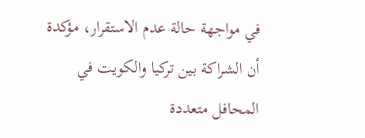في مواجهة حالة عدم الاستقرار، مؤكدة أن الشراكة بين تركيا والكويت في المحافل متعددة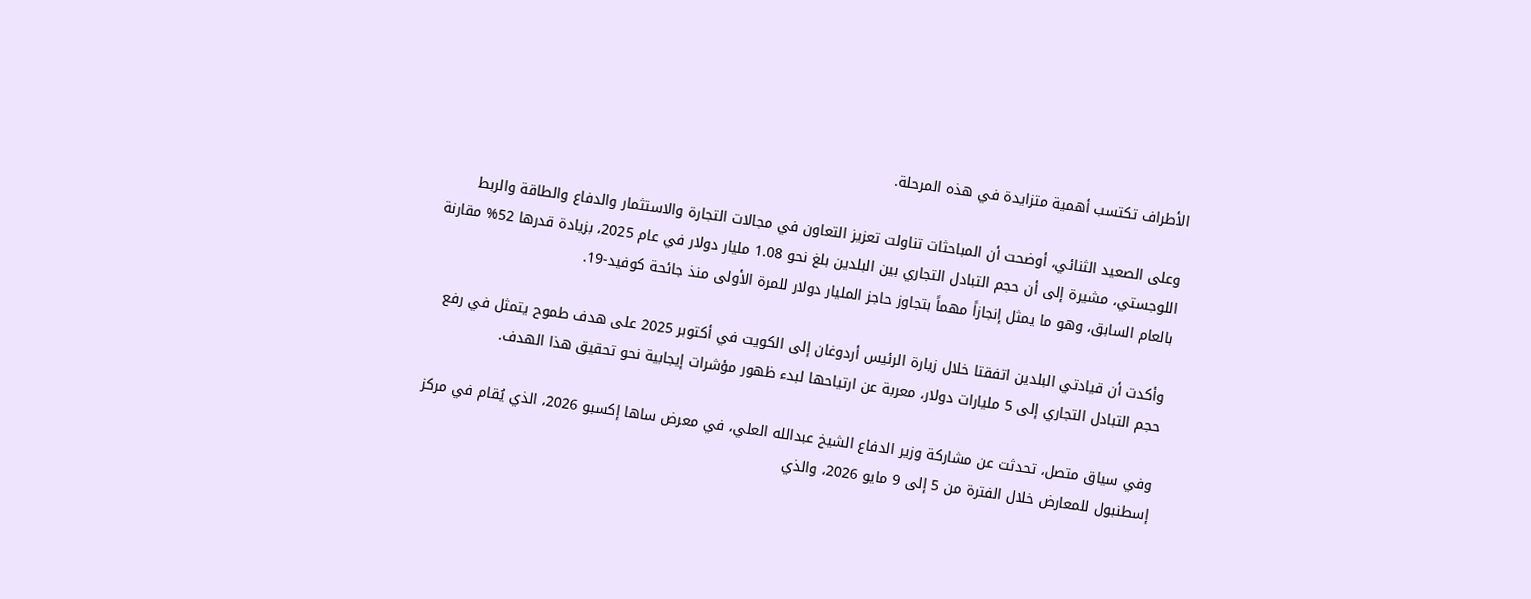الأطراف تكتسب أهمية متزايدة في هذه المرحلة.

وعلى الصعيد الثنائي، أوضحت أن المباحثات تناولت تعزيز التعاون في مجالات التجارة والاستثمار والدفاع والطاقة والربط اللوجستي، مشيرة إلى أن حجم التبادل التجاري بين البلدين بلغ نحو 1.08 مليار دولار في عام 2025، بزيادة قدرها 52% مقارنة بالعام السابق، وهو ما يمثل إنجازاً مهماً بتجاوز حاجز المليار دولار للمرة الأولى منذ جائحة كوفيد-19.

وأكدت أن قيادتي البلدين اتفقتا خلال زيارة الرئيس أردوغان إلى الكويت في أكتوبر 2025 على هدف طموح يتمثل في رفع حجم التبادل التجاري إلى 5 مليارات دولار، معربة عن ارتياحها لبدء ظهور مؤشرات إيجابية نحو تحقيق هذا الهدف.

وفي سياق متصل، تحدثت عن مشاركة وزير الدفاع الشيخ عبدالله العلي، في معرض ساها إكسبو 2026، الذي يُقام في مركز إسطنبول للمعارض خلال الفترة من 5 إلى 9 مايو 2026، والذي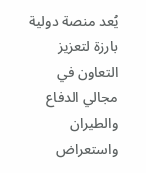يُعد منصة دولية بارزة لتعزيز التعاون في مجالي الدفاع والطيران واستعراض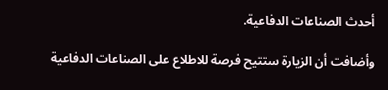أحدث الصناعات الدفاعية.

وأضافت أن الزيارة ستتيح فرصة للاطلاع على الصناعات الدفاعية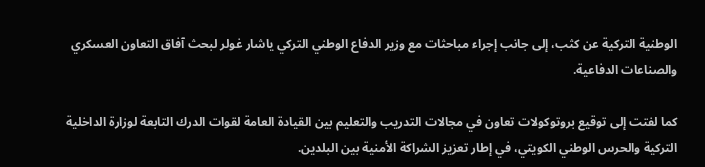الوطنية التركية عن كثب، إلى جانب إجراء مباحثات مع وزير الدفاع الوطني التركي ياشار غولر لبحث آفاق التعاون العسكري والصناعات الدفاعية.

كما لفتت إلى توقيع بروتوكولات تعاون في مجالات التدريب والتعليم بين القيادة العامة لقوات الدرك التابعة لوزارة الداخلية التركية والحرس الوطني الكويتي، في إطار تعزيز الشراكة الأمنية بين البلدين.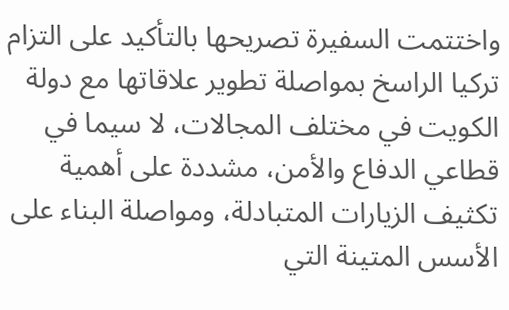واختتمت السفيرة تصريحها بالتأكيد على التزام تركيا الراسخ بمواصلة تطوير علاقاتها مع دولة الكويت في مختلف المجالات، لا سيما في قطاعي الدفاع والأمن، مشددة على أهمية تكثيف الزيارات المتبادلة، ومواصلة البناء على الأسس المتينة التي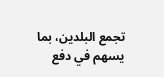تجمع البلدين، بما يسهم في دفع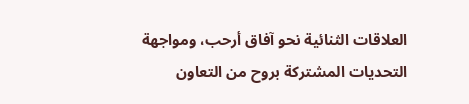العلاقات الثنائية نحو آفاق أرحب، ومواجهة التحديات المشتركة بروح من التعاون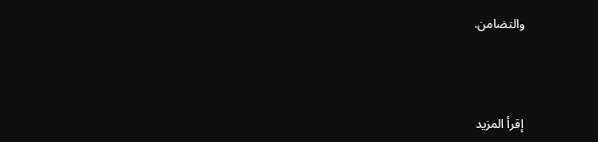والتضامن.



إقرأ المزيد